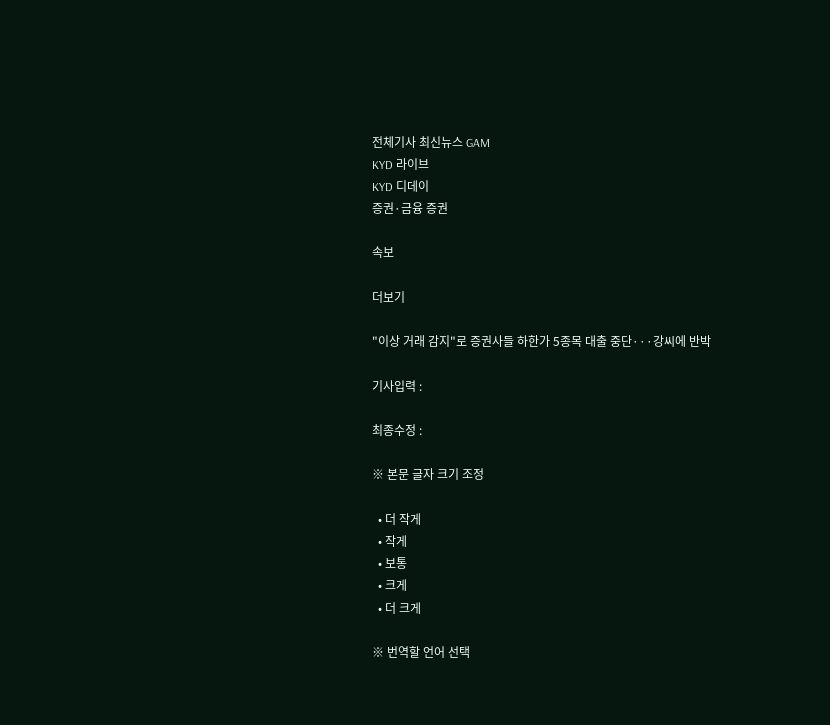전체기사 최신뉴스 GAM
KYD 라이브
KYD 디데이
증권·금융 증권

속보

더보기

"이상 거래 감지"로 증권사들 하한가 5종목 대출 중단···강씨에 반박

기사입력 :

최종수정 :

※ 본문 글자 크기 조정

  • 더 작게
  • 작게
  • 보통
  • 크게
  • 더 크게

※ 번역할 언어 선택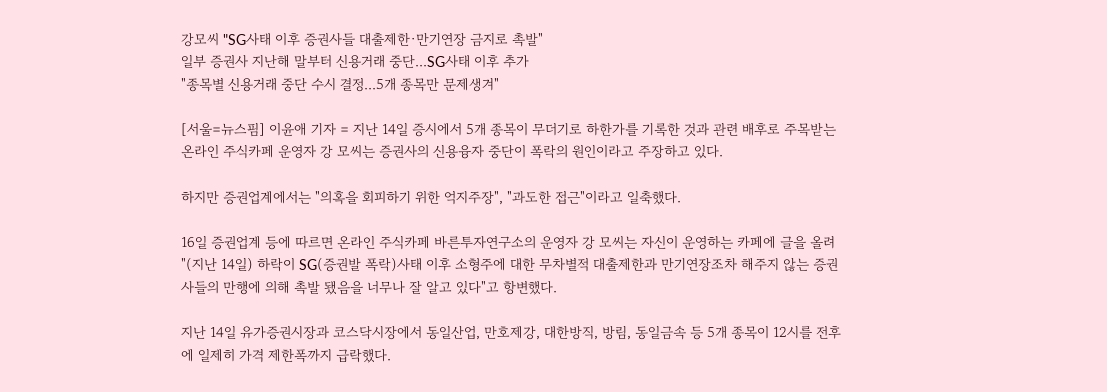강모씨 "SG사태 이후 증권사들 대출제한·만기연장 금지로 촉발"
일부 증권사 지난해 말부터 신용거래 중단...SG사태 이후 추가
"종목별 신용거래 중단 수시 결정...5개 종목만 문제생겨"

[서울=뉴스핌] 이윤애 기자 = 지난 14일 증시에서 5개 종목이 무더기로 하한가를 기록한 것과 관련 배후로 주목받는 온라인 주식카페 운영자 강 모씨는 증권사의 신용융자 중단이 폭락의 원인이라고 주장하고 있다.

하지만 증권업계에서는 "의혹을 회피하기 위한 억지주장", "과도한 접근"이라고 일축했다.

16일 증권업계 등에 따르면 온라인 주식카페 바른투자연구소의 운영자 강 모씨는 자신이 운영하는 카페에 글을 올려 "(지난 14일) 하락이 SG(증권발 폭락)사태 이후 소형주에 대한 무차별적 대출제한과 만기연장조차 해주지 않는 증권사들의 만행에 의해 촉발 됐음을 너무나 잘 알고 있다"고 항변했다.

지난 14일 유가증권시장과 코스닥시장에서 동일산업, 만호제강, 대한방직, 방림, 동일금속 등 5개 종목이 12시를 전후에 일제히 가격 제한폭까지 급락했다.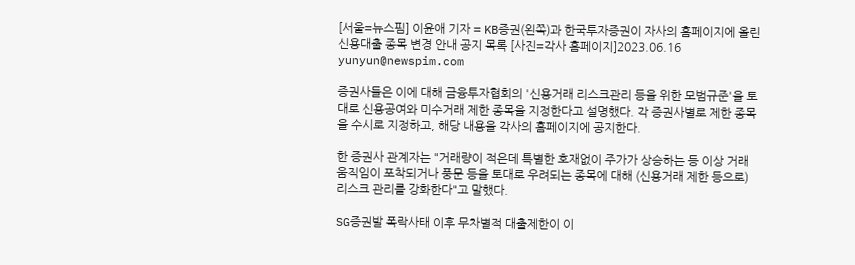[서울=뉴스핌] 이윤애 기자 = KB증권(왼쪽)과 한국투자증권이 자사의 홈페이지에 올린 신용대출 종목 변경 안내 공지 목록 [사진=각사 홈페이지]2023.06.16 yunyun@newspim.com

증권사들은 이에 대해 금융투자협회의 '신용거래 리스크관리 등을 위한 모범규준'을 토대로 신용공여와 미수거래 제한 종목을 지정한다고 설명했다. 각 증권사별로 제한 종목을 수시로 지정하고, 해당 내용을 각사의 홈페이지에 공지한다.

한 증권사 관계자는 "거래량이 적은데 특별한 호재없이 주가가 상승하는 등 이상 거래 움직임이 포착되거나 풍문 등을 토대로 우려되는 종목에 대해 (신용거래 제한 등으로) 리스크 관리를 강화한다"고 말했다.

SG증권발 폭락사태 이후 무차별적 대출제한이 이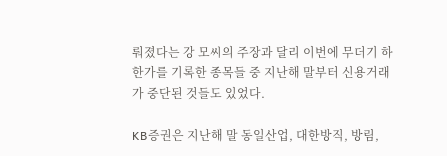뤄졌다는 강 모씨의 주장과 달리 이번에 무더기 하한가를 기록한 종목들 중 지난해 말부터 신용거래가 중단된 것들도 있었다.

KB증권은 지난해 말 동일산업, 대한방직, 방림,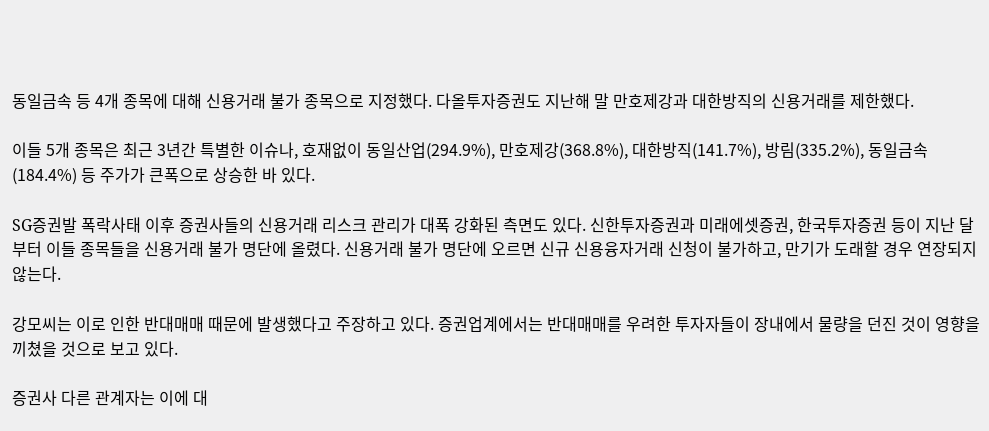동일금속 등 4개 종목에 대해 신용거래 불가 종목으로 지정했다. 다올투자증권도 지난해 말 만호제강과 대한방직의 신용거래를 제한했다.

이들 5개 종목은 최근 3년간 특별한 이슈나, 호재없이 동일산업(294.9%), 만호제강(368.8%), 대한방직(141.7%), 방림(335.2%), 동일금속(184.4%) 등 주가가 큰폭으로 상승한 바 있다.

SG증권발 폭락사태 이후 증권사들의 신용거래 리스크 관리가 대폭 강화된 측면도 있다. 신한투자증권과 미래에셋증권, 한국투자증권 등이 지난 달부터 이들 종목들을 신용거래 불가 명단에 올렸다. 신용거래 불가 명단에 오르면 신규 신용융자거래 신청이 불가하고, 만기가 도래할 경우 연장되지 않는다.

강모씨는 이로 인한 반대매매 때문에 발생했다고 주장하고 있다. 증권업계에서는 반대매매를 우려한 투자자들이 장내에서 물량을 던진 것이 영향을 끼쳤을 것으로 보고 있다.

증권사 다른 관계자는 이에 대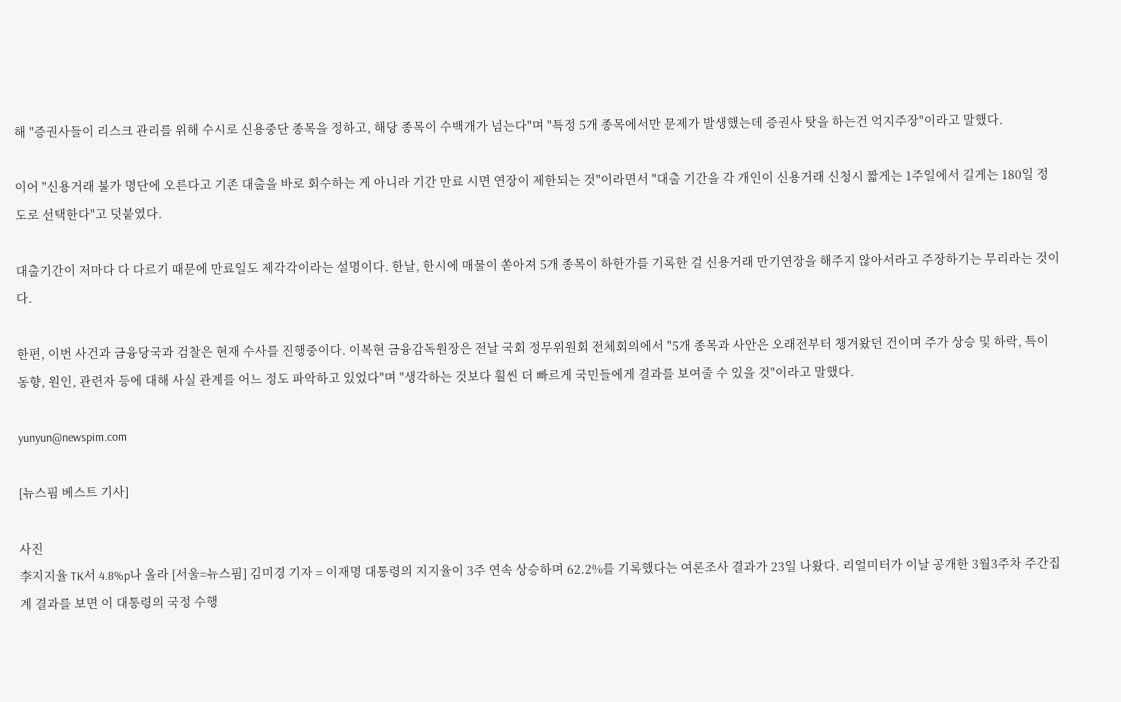해 "증권사들이 리스크 관리를 위해 수시로 신용중단 종목을 정하고, 해당 종목이 수백개가 넘는다"며 "특정 5개 종목에서만 문제가 발생했는데 증권사 탓을 하는건 억지주장"이라고 말했다.

이어 "신용거래 불가 명단에 오른다고 기존 대출을 바로 회수하는 게 아니라 기간 만료 시면 연장이 제한되는 것"이라면서 "대출 기간을 각 개인이 신용거래 신청시 짧게는 1주일에서 길게는 180일 정도로 선택한다"고 덧붙였다.

대출기간이 저마다 다 다르기 때문에 만료일도 제각각이라는 설명이다. 한날, 한시에 매물이 쏟아져 5개 종목이 하한가를 기록한 걸 신용거래 만기연장을 해주지 않아서라고 주장하기는 무리라는 것이다.

한편, 이번 사건과 금융당국과 검찰은 현재 수사를 진행중이다. 이복현 금융감독원장은 전날 국회 정무위원회 전체회의에서 "5개 종목과 사안은 오래전부터 챙겨왔던 건이며 주가 상승 및 하락, 특이 동향, 원인, 관련자 등에 대해 사실 관계를 어느 정도 파악하고 있었다"며 "생각하는 것보다 훨씬 더 빠르게 국민들에게 결과를 보여줄 수 있을 것"이라고 말했다.

yunyun@newspim.com

[뉴스핌 베스트 기사]

사진
李지지율 TK서 4.8%p나 올라 [서울=뉴스핌] 김미경 기자 = 이재명 대통령의 지지율이 3주 연속 상승하며 62.2%를 기록했다는 여론조사 결과가 23일 나왔다. 리얼미터가 이날 공개한 3월3주차 주간집계 결과를 보면 이 대통령의 국정 수행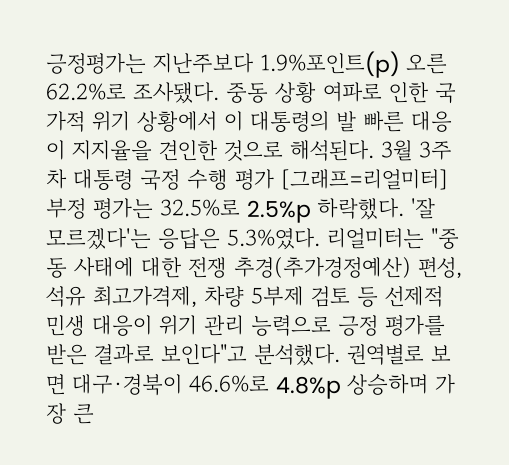긍정평가는 지난주보다 1.9%포인트(p) 오른 62.2%로 조사됐다. 중동 상황 여파로 인한 국가적 위기 상황에서 이 대통령의 발 빠른 대응이 지지율을 견인한 것으로 해석된다. 3월 3주차 대통령 국정 수행 평가 [그래프=리얼미터] 부정 평가는 32.5%로 2.5%p 하락했다. '잘 모르겠다'는 응답은 5.3%였다. 리얼미터는 "중동 사태에 대한 전쟁 추경(추가경정예산) 편성, 석유 최고가격제, 차량 5부제 검토 등 선제적 민생 대응이 위기 관리 능력으로 긍정 평가를 받은 결과로 보인다"고 분석했다. 권역별로 보면 대구·경북이 46.6%로 4.8%p 상승하며 가장 큰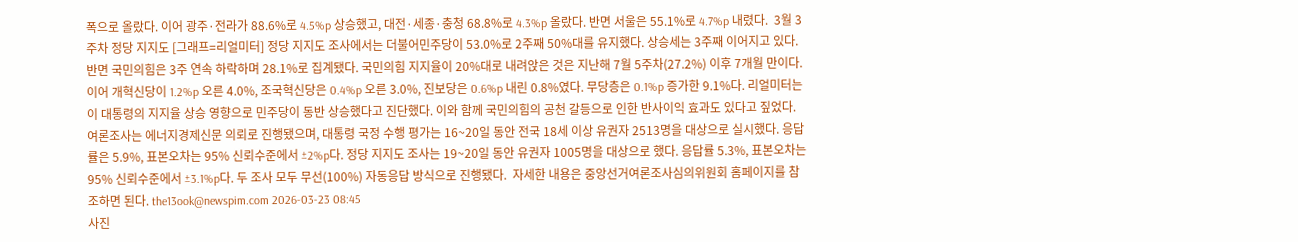폭으로 올랐다. 이어 광주·전라가 88.6%로 4.5%p 상승했고, 대전·세종·충청 68.8%로 4.3%p 올랐다. 반면 서울은 55.1%로 4.7%p 내렸다.  3월 3주차 정당 지지도 [그래프=리얼미터] 정당 지지도 조사에서는 더불어민주당이 53.0%로 2주째 50%대를 유지했다. 상승세는 3주째 이어지고 있다. 반면 국민의힘은 3주 연속 하락하며 28.1%로 집계됐다. 국민의힘 지지율이 20%대로 내려앉은 것은 지난해 7월 5주차(27.2%) 이후 7개월 만이다. 이어 개혁신당이 1.2%p 오른 4.0%, 조국혁신당은 0.4%p 오른 3.0%, 진보당은 0.6%p 내린 0.8%였다. 무당층은 0.1%p 증가한 9.1%다. 리얼미터는 이 대통령의 지지율 상승 영향으로 민주당이 동반 상승했다고 진단했다. 이와 함께 국민의힘의 공천 갈등으로 인한 반사이익 효과도 있다고 짚었다.  여론조사는 에너지경제신문 의뢰로 진행됐으며, 대통령 국정 수행 평가는 16~20일 동안 전국 18세 이상 유권자 2513명을 대상으로 실시했다. 응답률은 5.9%, 표본오차는 95% 신뢰수준에서 ±2%p다. 정당 지지도 조사는 19~20일 동안 유권자 1005명을 대상으로 했다. 응답률 5.3%, 표본오차는 95% 신뢰수준에서 ±3.1%p다. 두 조사 모두 무선(100%) 자동응답 방식으로 진행됐다.  자세한 내용은 중앙선거여론조사심의위원회 홈페이지를 참조하면 된다. the13ook@newspim.com 2026-03-23 08:45
사진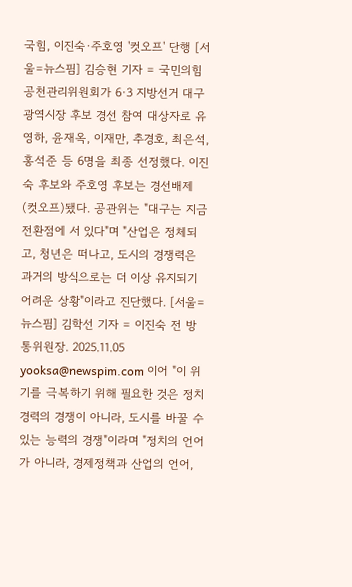국힘, 이진숙·주호영 '컷오프' 단행 [서울=뉴스핌] 김승현 기자 = 국민의힘 공천관리위원회가 6·3 지방선거 대구광역시장 후보 경선 참여 대상자로 유영하, 윤재옥, 이재만, 추경호, 최은석, 홍석준 등 6명을 최종 선정했다. 이진숙 후보와 주호영 후보는 경선배제(컷오프)됐다. 공관위는 "대구는 지금 전환점에 서 있다"며 "산업은 정체되고, 청년은 떠나고, 도시의 경쟁력은 과거의 방식으로는 더 이상 유지되기 어려운 상황"이라고 진단했다. [서울=뉴스핌] 김학선 기자 = 이진숙 전 방통위원장. 2025.11.05 yooksa@newspim.com 이어 "이 위기를 극복하기 위해 필요한 것은 정치 경력의 경쟁이 아니라, 도시를 바꿀 수 있는 능력의 경쟁"이라며 "정치의 언어가 아니라, 경제정책과 산업의 언어,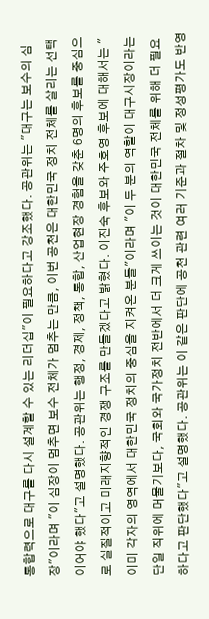통합력으로 대구를 다시 설계할 수 있는 리더십"이 필요하다고 강조했다. 공관위는 "대구는 보수의 심장"이라며 "이 심장이 멈추면 보수 전체가 멈추는 만큼, 이번 공천은 대한민국 정치 전체를 살리는 선택이어야 했다"고 설명했다. 공관위는 행정, 경제, 정책, 통합, 산업현장 경험을 갖춘 6명의 후보를 중심으로 실질적이고 미래지향적인 경쟁 구조를 만들겠다고 밝혔다. 이진숙 후보와 주호영 후보에 대해서는 "이미 각자의 영역에서 대한민국 정치의 중심을 지켜온 분들"이라며 "이 두 분의 역할이 대구시장이라는 단일 직위에 머물기보다, 국회와 국가정치 전반에서 더 크게 쓰이는 것이 대한민국 전체를 위해 더 필요하다고 판단했다"고 설명했다. 공관위는 이 같은 판단에 공천 관련 여러 기준과 절차 및 정성평가도 반영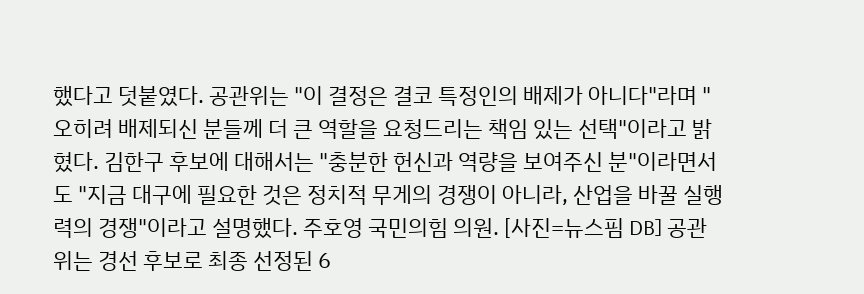했다고 덧붙였다. 공관위는 "이 결정은 결코 특정인의 배제가 아니다"라며 "오히려 배제되신 분들께 더 큰 역할을 요청드리는 책임 있는 선택"이라고 밝혔다. 김한구 후보에 대해서는 "충분한 헌신과 역량을 보여주신 분"이라면서도 "지금 대구에 필요한 것은 정치적 무게의 경쟁이 아니라, 산업을 바꿀 실행력의 경쟁"이라고 설명했다. 주호영 국민의힘 의원. [사진=뉴스핌 DB] 공관위는 경선 후보로 최종 선정된 6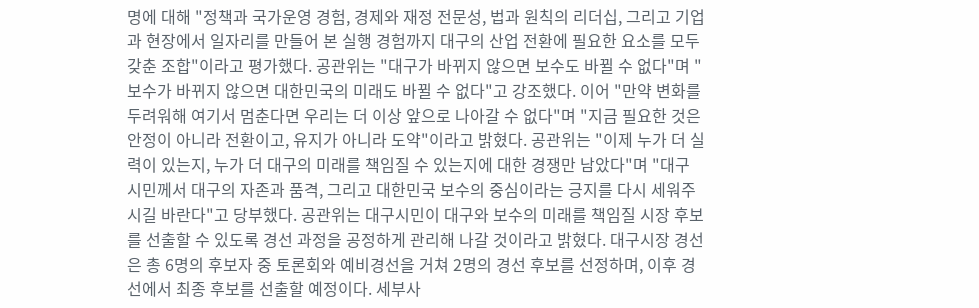명에 대해 "정책과 국가운영 경험, 경제와 재정 전문성, 법과 원칙의 리더십, 그리고 기업과 현장에서 일자리를 만들어 본 실행 경험까지 대구의 산업 전환에 필요한 요소를 모두 갖춘 조합"이라고 평가했다. 공관위는 "대구가 바뀌지 않으면 보수도 바뀔 수 없다"며 "보수가 바뀌지 않으면 대한민국의 미래도 바뀔 수 없다"고 강조했다. 이어 "만약 변화를 두려워해 여기서 멈춘다면 우리는 더 이상 앞으로 나아갈 수 없다"며 "지금 필요한 것은 안정이 아니라 전환이고, 유지가 아니라 도약"이라고 밝혔다. 공관위는 "이제 누가 더 실력이 있는지, 누가 더 대구의 미래를 책임질 수 있는지에 대한 경쟁만 남았다"며 "대구 시민께서 대구의 자존과 품격, 그리고 대한민국 보수의 중심이라는 긍지를 다시 세워주시길 바란다"고 당부했다. 공관위는 대구시민이 대구와 보수의 미래를 책임질 시장 후보를 선출할 수 있도록 경선 과정을 공정하게 관리해 나갈 것이라고 밝혔다. 대구시장 경선은 총 6명의 후보자 중 토론회와 예비경선을 거쳐 2명의 경선 후보를 선정하며, 이후 경선에서 최종 후보를 선출할 예정이다. 세부사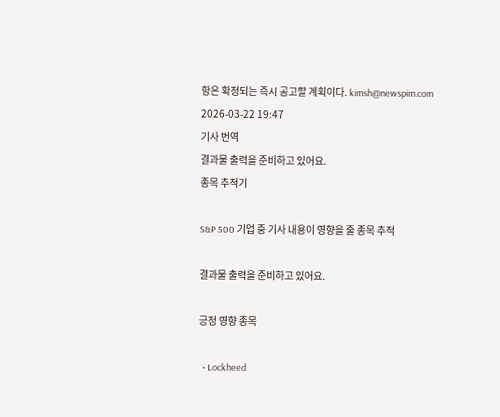항은 확정되는 즉시 공고할 계획이다. kimsh@newspim.com 2026-03-22 19:47
기사 번역
결과물 출력을 준비하고 있어요.
종목 추적기

S&P 500 기업 중 기사 내용이 영향을 줄 종목 추적

결과물 출력을 준비하고 있어요.

긍정 영향 종목

  • Lockheed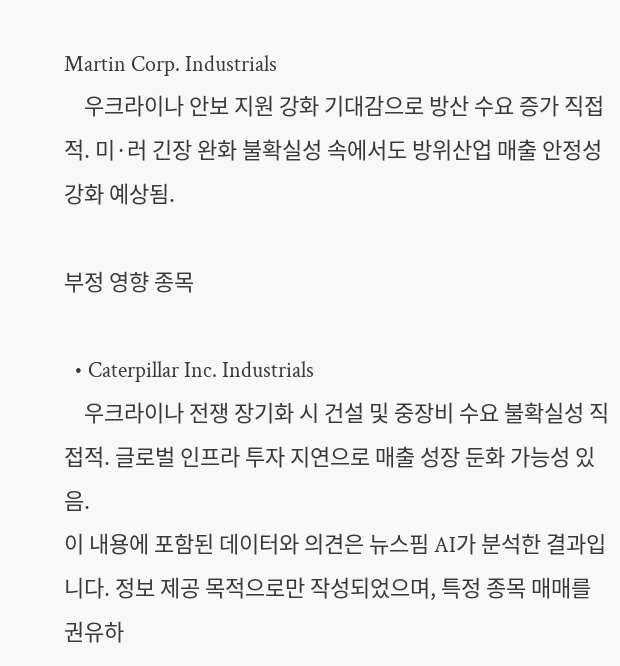Martin Corp. Industrials
    우크라이나 안보 지원 강화 기대감으로 방산 수요 증가 직접적. 미·러 긴장 완화 불확실성 속에서도 방위산업 매출 안정성 강화 예상됨.

부정 영향 종목

  • Caterpillar Inc. Industrials
    우크라이나 전쟁 장기화 시 건설 및 중장비 수요 불확실성 직접적. 글로벌 인프라 투자 지연으로 매출 성장 둔화 가능성 있음.
이 내용에 포함된 데이터와 의견은 뉴스핌 AI가 분석한 결과입니다. 정보 제공 목적으로만 작성되었으며, 특정 종목 매매를 권유하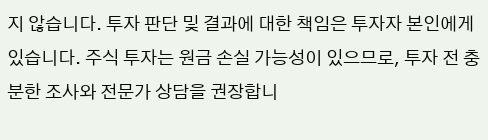지 않습니다. 투자 판단 및 결과에 대한 책임은 투자자 본인에게 있습니다. 주식 투자는 원금 손실 가능성이 있으므로, 투자 전 충분한 조사와 전문가 상담을 권장합니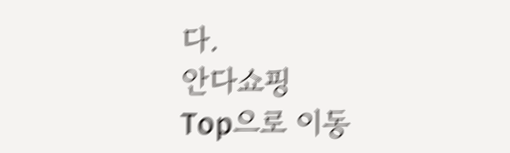다.
안다쇼핑
Top으로 이동